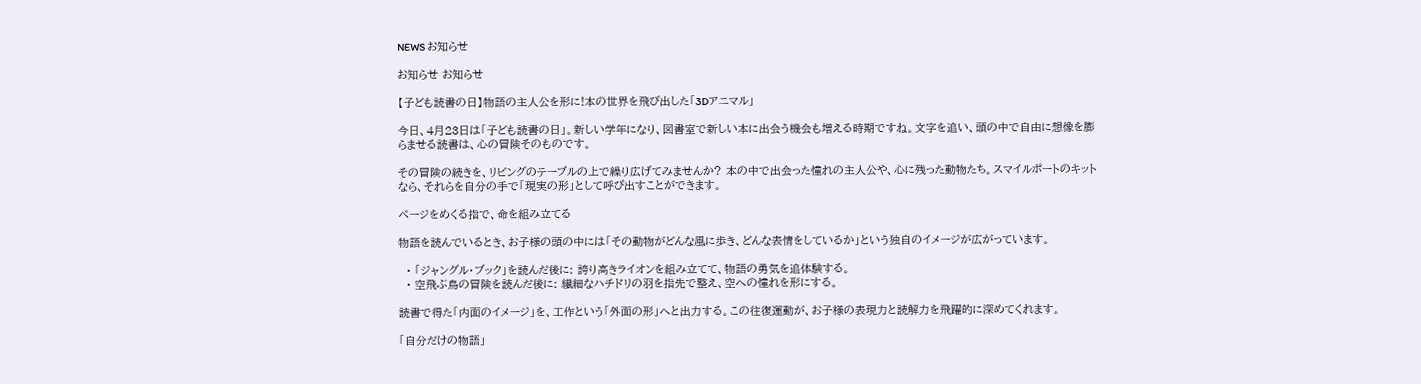NEWS お知らせ

お知らせ お知らせ

【子ども読書の日】物語の主人公を形に!本の世界を飛び出した「3Dアニマル」

今日、4月23日は「子ども読書の日」。新しい学年になり、図書室で新しい本に出会う機会も増える時期ですね。文字を追い、頭の中で自由に想像を膨らませる読書は、心の冒険そのものです。

その冒険の続きを、リビングのテーブルの上で繰り広げてみませんか? 本の中で出会った憧れの主人公や、心に残った動物たち。スマイルポートのキットなら、それらを自分の手で「現実の形」として呼び出すことができます。

ページをめくる指で、命を組み立てる

物語を読んでいるとき、お子様の頭の中には「その動物がどんな風に歩き、どんな表情をしているか」という独自のイメージが広がっています。

  • 「ジャングル・ブック」を読んだ後に: 誇り高きライオンを組み立てて、物語の勇気を追体験する。
  • 空飛ぶ鳥の冒険を読んだ後に: 繊細なハチドリの羽を指先で整え、空への憧れを形にする。

読書で得た「内面のイメージ」を、工作という「外面の形」へと出力する。この往復運動が、お子様の表現力と読解力を飛躍的に深めてくれます。

「自分だけの物語」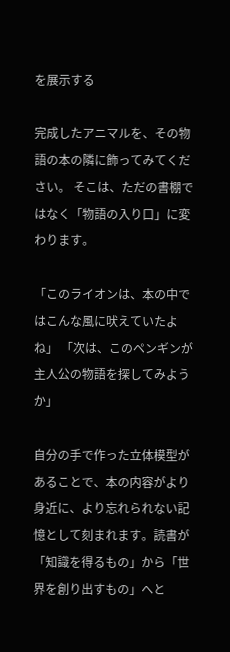を展示する

完成したアニマルを、その物語の本の隣に飾ってみてください。 そこは、ただの書棚ではなく「物語の入り口」に変わります。

「このライオンは、本の中ではこんな風に吠えていたよね」 「次は、このペンギンが主人公の物語を探してみようか」

自分の手で作った立体模型があることで、本の内容がより身近に、より忘れられない記憶として刻まれます。読書が「知識を得るもの」から「世界を創り出すもの」へと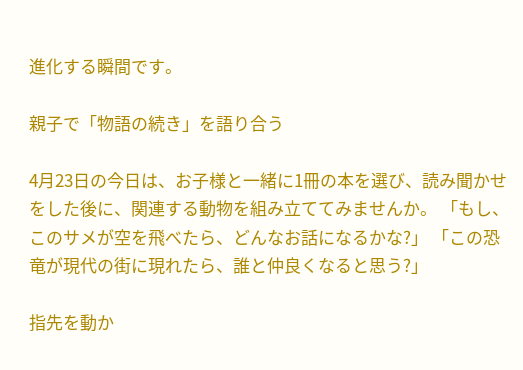進化する瞬間です。

親子で「物語の続き」を語り合う

4月23日の今日は、お子様と一緒に1冊の本を選び、読み聞かせをした後に、関連する動物を組み立ててみませんか。 「もし、このサメが空を飛べたら、どんなお話になるかな?」 「この恐竜が現代の街に現れたら、誰と仲良くなると思う?」

指先を動か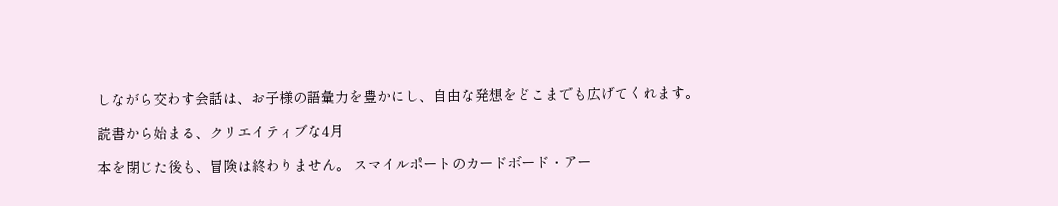しながら交わす会話は、お子様の語彙力を豊かにし、自由な発想をどこまでも広げてくれます。

読書から始まる、クリエイティブな4月

本を閉じた後も、冒険は終わりません。 スマイルポートのカードボード・アー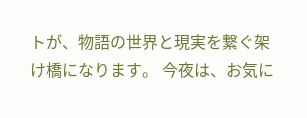トが、物語の世界と現実を繋ぐ架け橋になります。 今夜は、お気に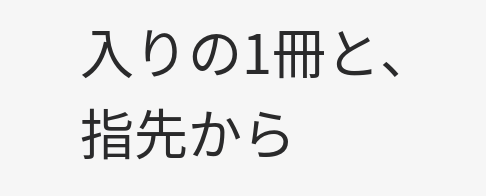入りの1冊と、指先から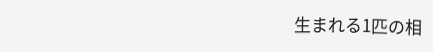生まれる1匹の相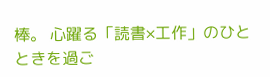棒。 心躍る「読書×工作」のひとときを過ご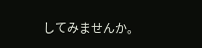してみませんか。